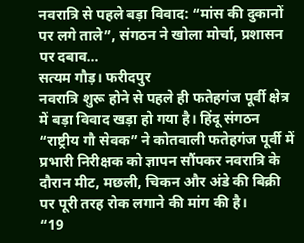नवरात्रि से पहले बड़ा विवाद: “मांस की दुकानों पर लगे ताले”, संगठन ने खोला मोर्चा, प्रशासन पर दबाव…
सत्यम गौड़। फरीदपुर
नवरात्रि शुरू होने से पहले ही फतेहगंज पूर्वी क्षेत्र में बड़ा विवाद खड़ा हो गया है। हिंदू संगठन “राष्ट्रीय गौ सेवक” ने कोतवाली फतेहगंज पूर्वी में प्रभारी निरीक्षक को ज्ञापन सौंपकर नवरात्रि के दौरान मीट, मछली, चिकन और अंडे की बिक्री पर पूरी तरह रोक लगाने की मांग की है।
“19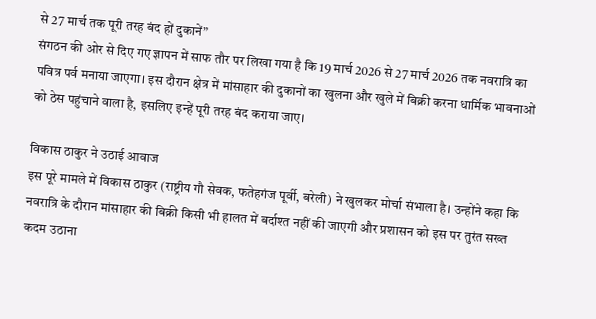से 27 मार्च तक पूरी तरह बंद हों दुकानें”
संगठन की ओर से दिए गए ज्ञापन में साफ तौर पर लिखा गया है कि 19 मार्च 2026 से 27 मार्च 2026 तक नवरात्रि का पवित्र पर्व मनाया जाएगा। इस दौरान क्षेत्र में मांसाहार की दुकानों का खुलना और खुले में बिक्री करना धार्मिक भावनाओं को ठेस पहुंचाने वाला है, इसलिए इन्हें पूरी तरह बंद कराया जाए।

विकास ठाकुर ने उठाई आवाज
इस पूरे मामले में विकास ठाकुर (राष्ट्रीय गौ सेवक, फतेहगंज पूर्वी, बरेली) ने खुलकर मोर्चा संभाला है। उन्होंने कहा कि नवरात्रि के दौरान मांसाहार की बिक्री किसी भी हालत में बर्दाश्त नहीं की जाएगी और प्रशासन को इस पर तुरंत सख्त कदम उठाना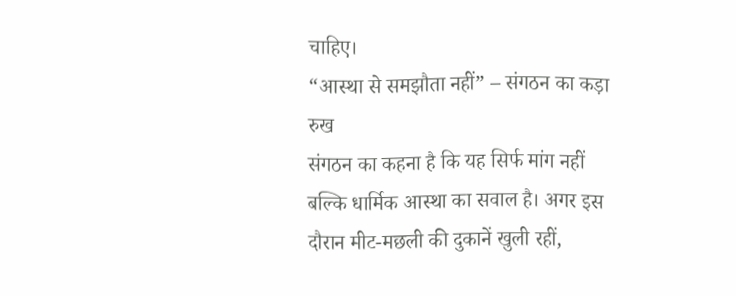चाहिए।
“आस्था से समझौता नहीं” – संगठन का कड़ा रुख
संगठन का कहना है कि यह सिर्फ मांग नहीं बल्कि धार्मिक आस्था का सवाल है। अगर इस दौरान मीट-मछली की दुकानें खुली रहीं,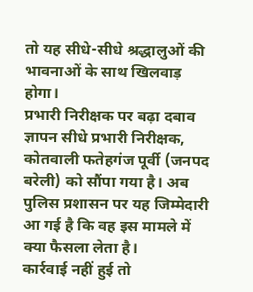तो यह सीधे-सीधे श्रद्धालुओं की भावनाओं के साथ खिलवाड़ होगा।
प्रभारी निरीक्षक पर बढ़ा दबाव
ज्ञापन सीधे प्रभारी निरीक्षक, कोतवाली फतेहगंज पूर्वी (जनपद बरेली) को सौंपा गया है। अब पुलिस प्रशासन पर यह जिम्मेदारी आ गई है कि वह इस मामले में क्या फैसला लेता है।
कार्रवाई नहीं हुई तो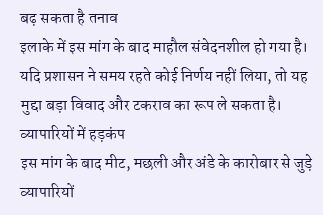बढ़ सकता है तनाव
इलाके में इस मांग के बाद माहौल संवेदनशील हो गया है। यदि प्रशासन ने समय रहते कोई निर्णय नहीं लिया, तो यह मुद्दा बड़ा विवाद और टकराव का रूप ले सकता है।
व्यापारियों में हड़कंप
इस मांग के बाद मीट, मछली और अंडे के कारोबार से जुड़े व्यापारियों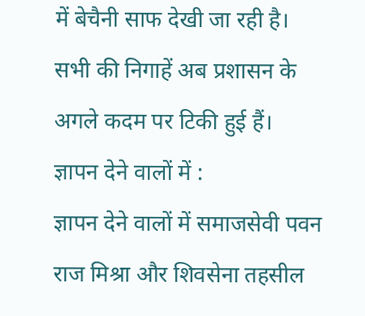में बेचैनी साफ देखी जा रही है। सभी की निगाहें अब प्रशासन के अगले कदम पर टिकी हुई हैं।
ज्ञापन देने वालों में :
ज्ञापन देने वालों में समाजसेवी पवन राज मिश्रा और शिवसेना तहसील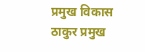प्रमुख विकास ठाकुर प्रमुख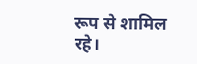रूप से शामिल रहे।